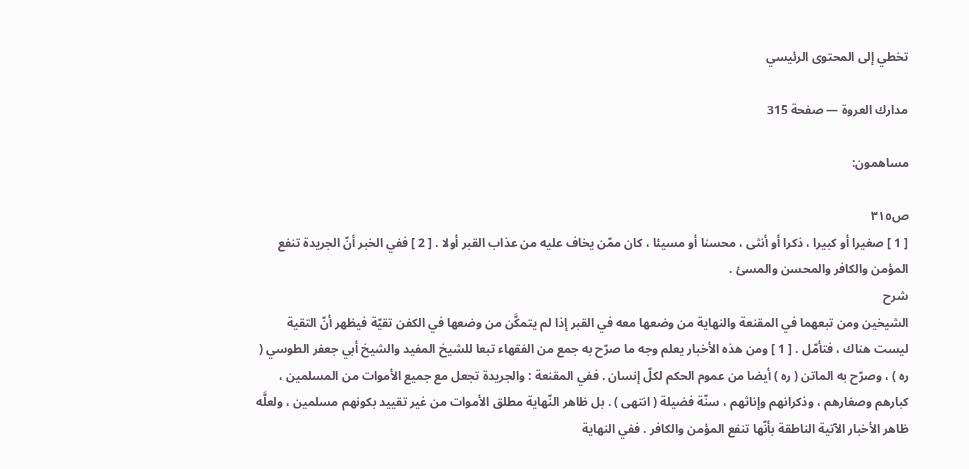تخطي إلى المحتوى الرئيسي

مدارك العروة — صفحة 315

مساهمون:

ص٣١٥
[ 1 ] صغيرا أو كبيرا ، ذكرا أو أنثى ، محسنا أو مسيئا ، كان ممّن يخاف عليه من عذاب القبر أولا . [ 2 ] ففي الخبر أنّ الجريدة تنفع المؤمن والكافر والمحسن والمسئ .
شرح
الشيخين ومن تبعهما في المقنعة والنهاية من وضعها معه في القبر إذا لم يتمكَّن من وضعها في الكفن تقيّة فيظهر أنّ التقية ليست هناك ، فتأمّل . [ 1 ] ومن هذه الأخبار يعلم وجه ما صرّح به جمع من الفقهاء تبعا للشيخ المفيد والشيخ أبي جعفر الطوسي ( ره ) ، وصرّح به الماتن ( ره ) أيضا من عموم الحكم لكلّ إنسان . ففي المقنعة : والجريدة تجعل مع جميع الأموات من المسلمين ، كبارهم وصغارهم ، وذكرانهم وإناثهم ، سنّة فضيلة ( انتهى ) . بل ظاهر النّهاية مطلق الأموات من غير تقييد بكونهم مسلمين ، ولعلَّه ظاهر الأخبار الآتية الناطقة بأنّها تنفع المؤمن والكافر . ففي النهاية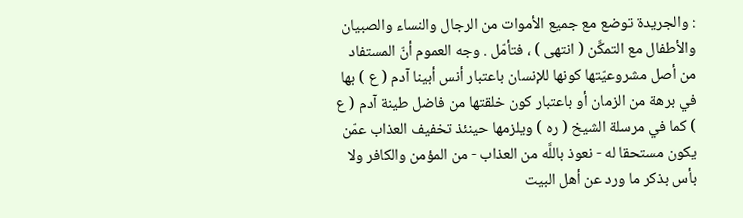: والجريدة توضع مع جميع الأموات من الرجال والنساء والصبيان والأطفال مع التمكَّن ( انتهى ) ، فتأمّل . وجه العموم أنّ المستفاد من أصل مشروعيّتها كونها للإنسان باعتبار أنس أبينا آدم ( ع ) بها في برهة من الزمان أو باعتبار كون خلقتها من فاضل طينة آدم ( ع ) كما في مرسلة الشيخ ( ره ) ويلزمها حينئذ تخفيف العذاب عمّن يكون مستحقا له - نعوذ باللَّه من العذاب - من المؤمن والكافر ولا بأس بذكر ما ورد عن أهل البيت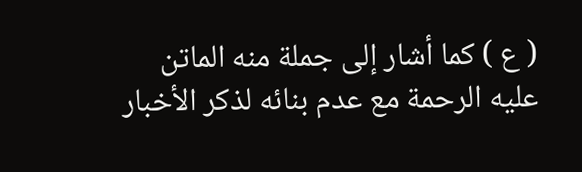( ع ) كما أشار إلى جملة منه الماتن عليه الرحمة مع عدم بنائه لذكر الأخبار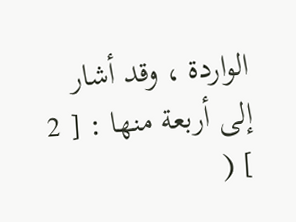الواردة ، وقد أشار إلى أربعة منها : [ 2 ] (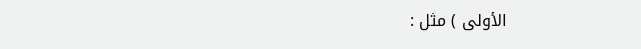الأولى ) مثل :